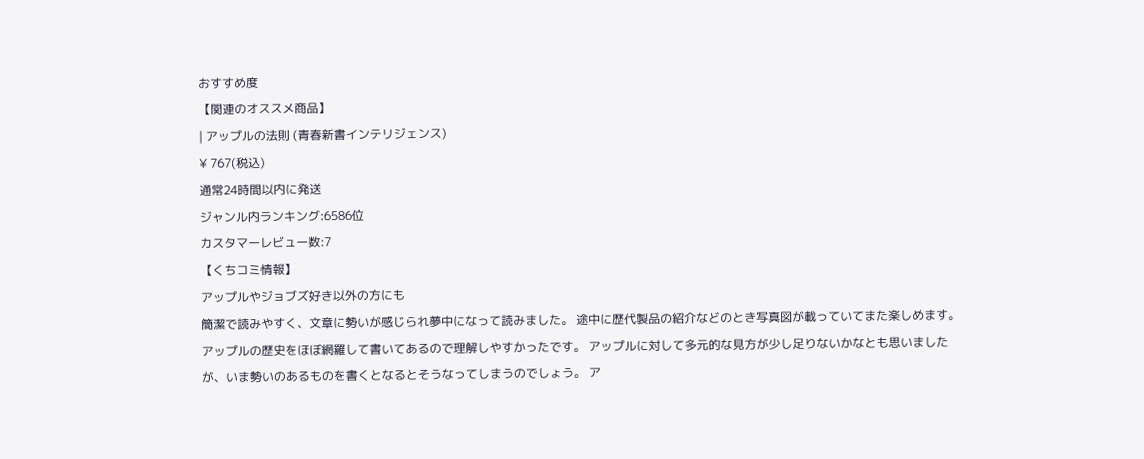おすすめ度
【関連のオススメ商品】
| アップルの法則 (青春新書インテリジェンス)
¥ 767(税込)
通常24時間以内に発送
ジャンル内ランキング:6586位
カスタマーレビュー数:7
【くちコミ情報】
アップルやジョブズ好き以外の方にも
簡潔で読みやすく、文章に勢いが感じられ夢中になって読みました。 途中に歴代製品の紹介などのとき写真図が載っていてまた楽しめます。 アップルの歴史をほぼ網羅して書いてあるので理解しやすかったです。 アップルに対して多元的な見方が少し足りないかなとも思いましたが、いま勢いのあるものを書くとなるとそうなってしまうのでしょう。 ア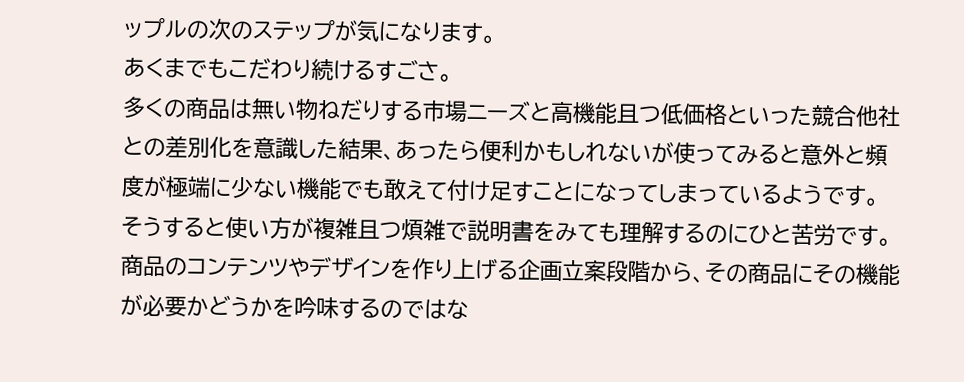ップルの次のステップが気になります。
あくまでもこだわり続けるすごさ。
多くの商品は無い物ねだりする市場ニーズと高機能且つ低価格といった競合他社との差別化を意識した結果、あったら便利かもしれないが使ってみると意外と頻度が極端に少ない機能でも敢えて付け足すことになってしまっているようです。 そうすると使い方が複雑且つ煩雑で説明書をみても理解するのにひと苦労です。 商品のコンテンツやデザインを作り上げる企画立案段階から、その商品にその機能が必要かどうかを吟味するのではな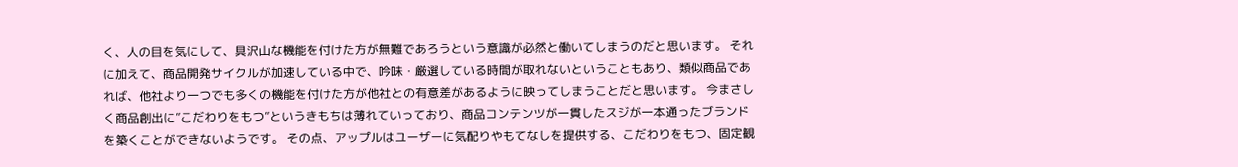く、人の目を気にして、具沢山な機能を付けた方が無難であろうという意識が必然と働いてしまうのだと思います。 それに加えて、商品開発サイクルが加速している中で、吟味・厳選している時間が取れないということもあり、類似商品であれば、他社より一つでも多くの機能を付けた方が他社との有意差があるように映ってしまうことだと思います。 今まさしく商品創出に”こだわりをもつ”というきもちは薄れていっており、商品コンテンツが一貫したスジが一本通ったブランドを築くことができないようです。 その点、アップルはユーザーに気配りやもてなしを提供する、こだわりをもつ、固定観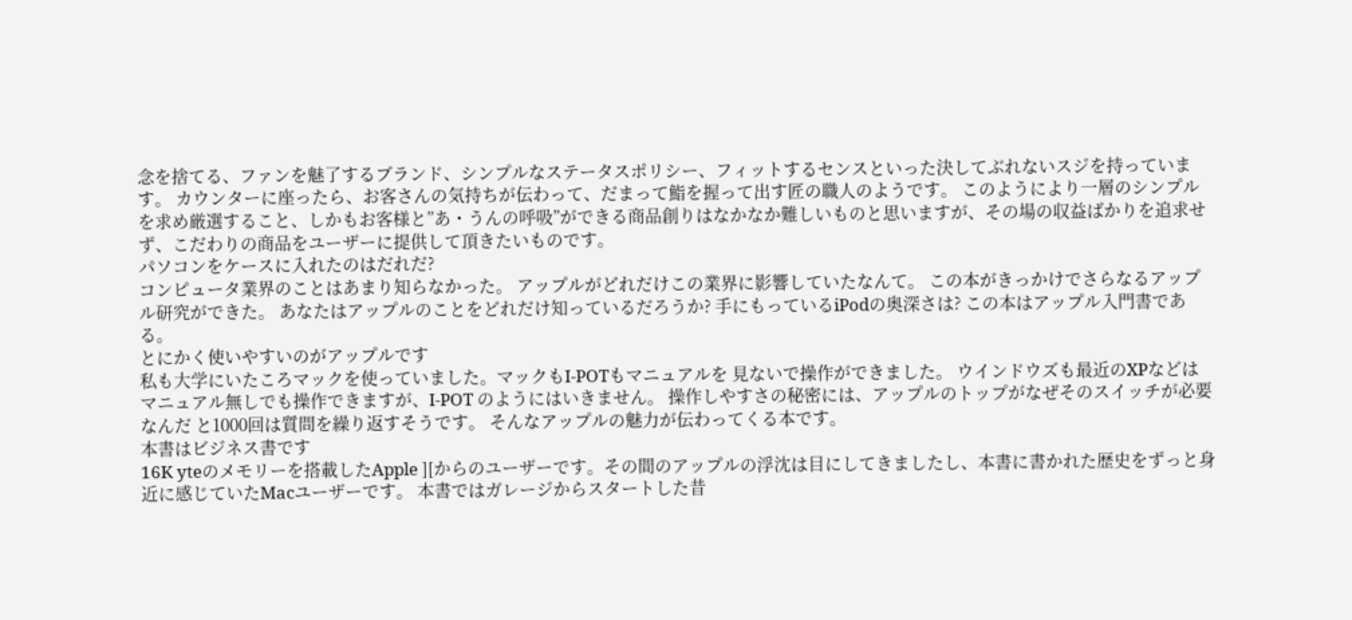念を捨てる、ファンを魅了するブランド、シンプルなステータスポリシー、フィットするセンスといった決してぶれないスジを持っています。 カウンターに座ったら、お客さんの気持ちが伝わって、だまって鮨を握って出す匠の職人のようです。 このようにより一層のシンプルを求め厳選すること、しかもお客様と”あ・うんの呼吸”ができる商品創りはなかなか難しいものと思いますが、その場の収益ばかりを追求せず、こだわりの商品をユーザーに提供して頂きたいものです。
パソコンをケースに入れたのはだれだ?
コンピュータ業界のことはあまり知らなかった。 アップルがどれだけこの業界に影響していたなんて。 この本がきっかけでさらなるアップル研究ができた。 あなたはアップルのことをどれだけ知っているだろうか? 手にもっているiPodの奥深さは? この本はアップル入門書である。
とにかく使いやすいのがアップルです
私も大学にいたころマックを使っていました。マックもI-POTもマニュアルを 見ないで操作ができました。 ウインドウズも最近のXPなどはマニュアル無しでも操作できますが、I-POT のようにはいきません。 操作しやすさの秘密には、アップルのトップがなぜそのスイッチが必要なんだ と1000回は質問を繰り返すそうです。 そんなアップルの魅力が伝わってくる本です。
本書はビジネス書です
16K yteのメモリーを搭載したApple ][からのユーザーです。その間のアップルの浮沈は目にしてきましたし、本書に書かれた歴史をずっと身近に感じていたMacユーザーです。 本書ではガレージからスタートした昔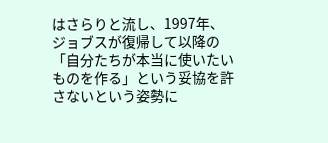はさらりと流し、1997年、ジョブスが復帰して以降の「自分たちが本当に使いたいものを作る」という妥協を許さないという姿勢に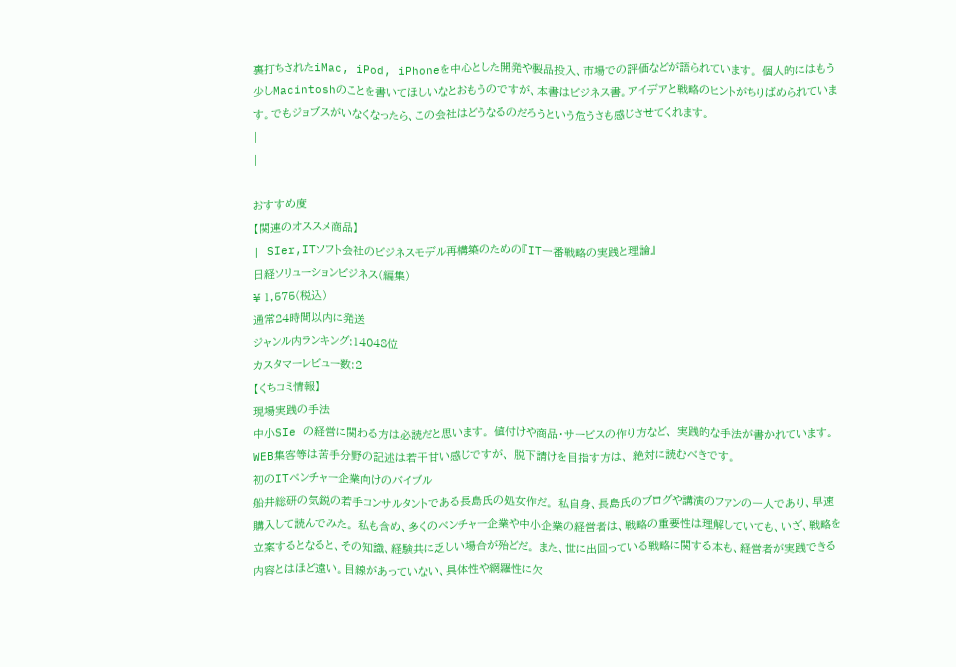裏打ちされたiMac, iPod, iPhoneを中心とした開発や製品投入、市場での評価などが語られています。 個人的にはもう少しMacintoshのことを書いてほしいなとおもうのですが、本書はビジネス書。アイデアと戦略のヒントがちりばめられています。でもジョブスがいなくなったら、この会社はどうなるのだろうという危うさも感じさせてくれます。
|
|

おすすめ度
【関連のオススメ商品】
| SIer,ITソフト会社のビジネスモデル再構築のための『IT一番戦略の実践と理論』
日経ソリューションビジネス(編集)
¥ 1,575(税込)
通常24時間以内に発送
ジャンル内ランキング:14048位
カスタマーレビュー数:2
【くちコミ情報】
現場実践の手法
中小SIe の経営に関わる方は必読だと思います。 値付けや商品・サービスの作り方など、 実践的な手法が書かれています。 WEB集客等は苦手分野の記述は若干甘い感じですが、 脱下請けを目指す方は、 絶対に読むべきです。
初のITベンチャー企業向けのバイブル
船井総研の気鋭の若手コンサルタントである長島氏の処女作だ。 私自身、長島氏のブログや講演のファンの一人であり、早速購入して読んでみた。 私も含め、多くのベンチャー企業や中小企業の経営者は、戦略の重要性は理解していても、いざ、戦略を立案するとなると、その知識、経験共に乏しい場合が殆どだ。 また、世に出回っている戦略に関する本も、経営者が実践できる内容とはほど遠い。目線があっていない、具体性や網羅性に欠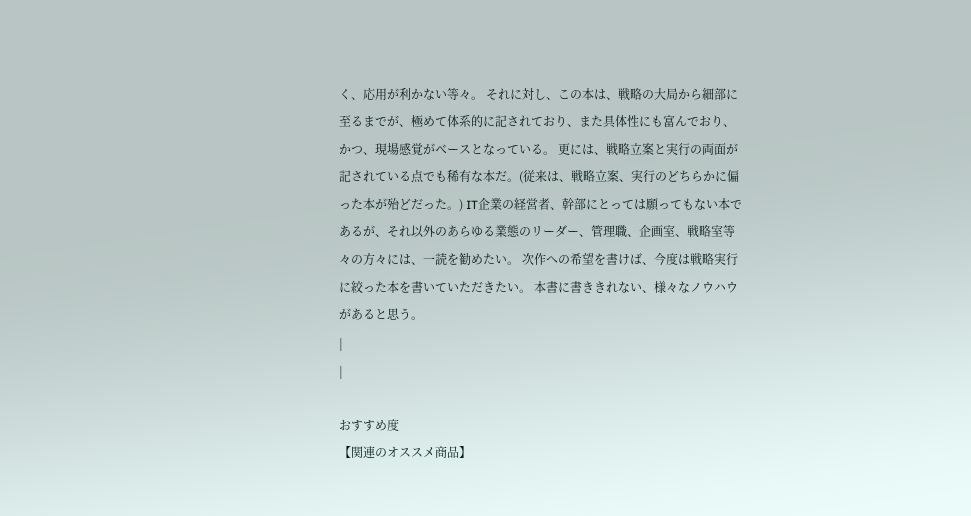く、応用が利かない等々。 それに対し、この本は、戦略の大局から細部に至るまでが、極めて体系的に記されており、また具体性にも富んでおり、かつ、現場感覚がベースとなっている。 更には、戦略立案と実行の両面が記されている点でも稀有な本だ。(従来は、戦略立案、実行のどちらかに偏った本が殆どだった。) IT企業の経営者、幹部にとっては願ってもない本であるが、それ以外のあらゆる業態のリーダー、管理職、企画室、戦略室等々の方々には、一読を勧めたい。 次作への希望を書けば、今度は戦略実行に絞った本を書いていただきたい。 本書に書ききれない、様々なノウハウがあると思う。
|
|

おすすめ度
【関連のオススメ商品】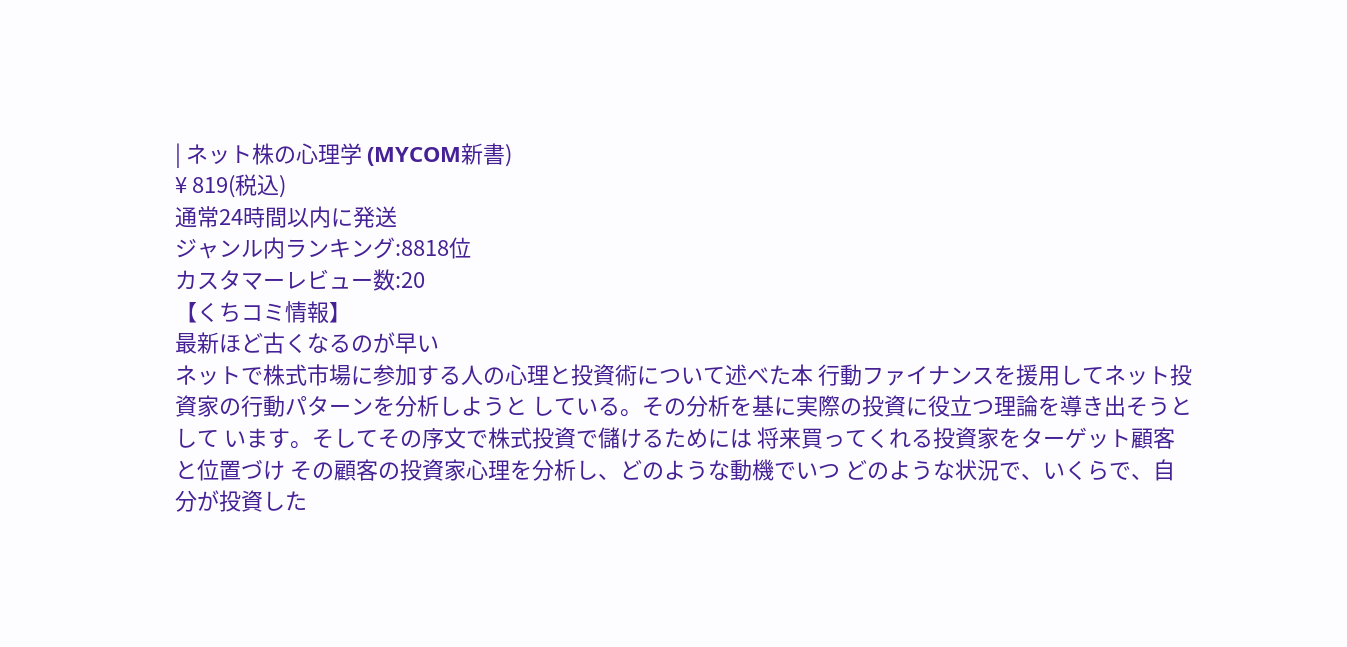| ネット株の心理学 (MYCOM新書)
¥ 819(税込)
通常24時間以内に発送
ジャンル内ランキング:8818位
カスタマーレビュー数:20
【くちコミ情報】
最新ほど古くなるのが早い
ネットで株式市場に参加する人の心理と投資術について述べた本 行動ファイナンスを援用してネット投資家の行動パターンを分析しようと している。その分析を基に実際の投資に役立つ理論を導き出そうとして います。そしてその序文で株式投資で儲けるためには 将来買ってくれる投資家をターゲット顧客と位置づけ その顧客の投資家心理を分析し、どのような動機でいつ どのような状況で、いくらで、自分が投資した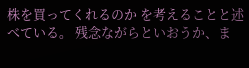株を買ってくれるのか を考えることと述べている。 残念ながらといおうか、ま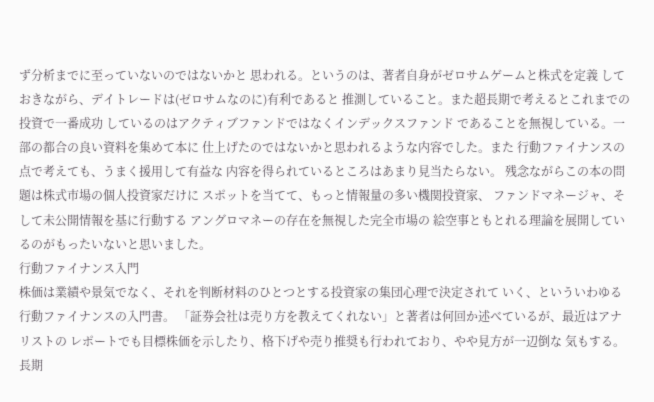ず分析までに至っていないのではないかと 思われる。というのは、著者自身がゼロサムゲームと株式を定義 しておきながら、デイトレードは(ゼロサムなのに)有利であると 推測していること。また超長期で考えるとこれまでの投資で一番成功 しているのはアクティブファンドではなくインデックスファンド であることを無視している。一部の都合の良い資料を集めて本に 仕上げたのではないかと思われるような内容でした。また 行動ファイナンスの点で考えても、うまく援用して有益な 内容を得られているところはあまり見当たらない。 残念ながらこの本の問題は株式市場の個人投資家だけに スポットを当てて、もっと情報量の多い機関投資家、 ファンドマネージャ、そして未公開情報を基に行動する アングロマネーの存在を無視した完全市場の 絵空事ともとれる理論を展開しているのがもったいないと思いました。
行動ファイナンス入門
株価は業績や景気でなく、それを判断材料のひとつとする投資家の集団心理で決定されて いく、といういわゆる行動ファイナンスの入門書。 「証券会社は売り方を教えてくれない」と著者は何回か述べているが、最近はアナリストの レポートでも目標株価を示したり、格下げや売り推奨も行われており、やや見方が一辺倒な 気もする。 長期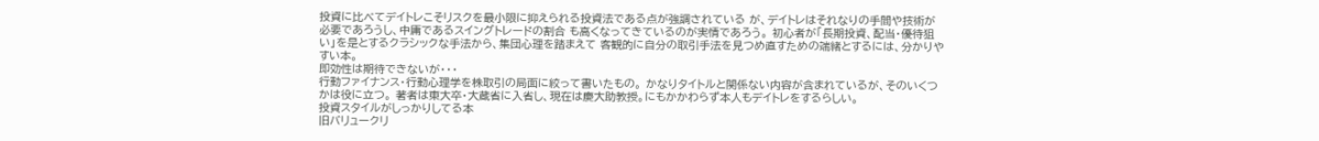投資に比べてデイトレこそリスクを最小限に抑えられる投資法である点が強調されている が、デイトレはそれなりの手間や技術が必要であろうし、中庸であるスイングトレードの割合 も高くなってきているのが実情であろう。 初心者が「長期投資、配当・優待狙い」を是とするクラシックな手法から、集団心理を踏まえて 客観的に自分の取引手法を見つめ直すための端緒とするには、分かりやすい本。
即効性は期待できないが・・・
行動ファイナンス・行動心理学を株取引の局面に絞って書いたもの。 かなりタイトルと関係ない内容が含まれているが、そのいくつかは役に立つ。 著者は東大卒・大蔵省に入省し、現在は慶大助教授。にもかかわらず本人もデイトレをするらしい。
投資スタイルがしっかりしてる本
旧バリュークリ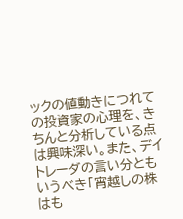ックの値動きにつれての投資家の心理を、きちんと分析している点は興味深い。また、デイトレーダの言い分ともいうべき「宵越しの株はも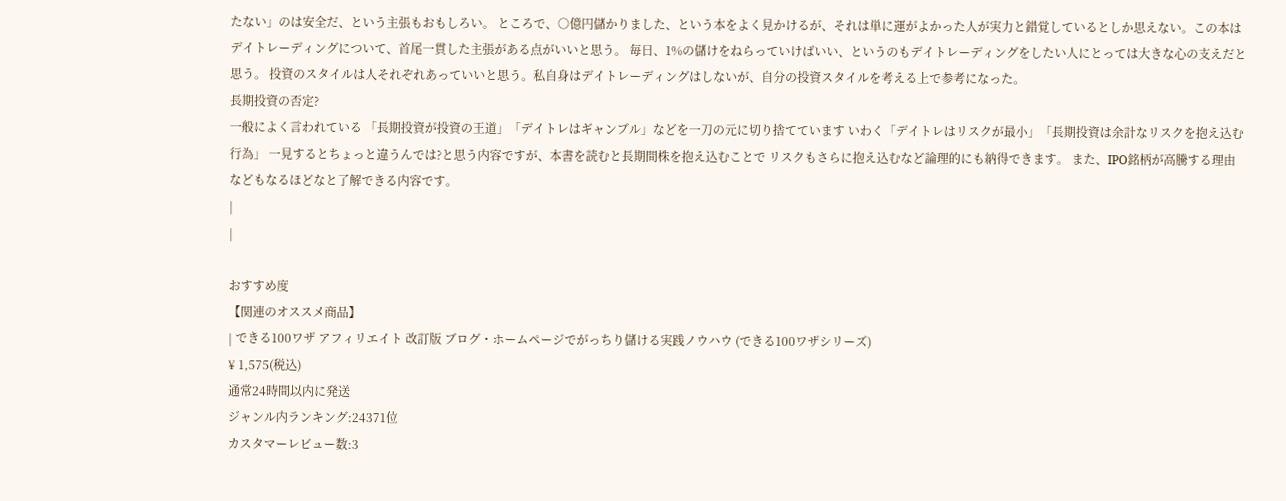たない」のは安全だ、という主張もおもしろい。 ところで、○億円儲かりました、という本をよく見かけるが、それは単に運がよかった人が実力と錯覚しているとしか思えない。この本はデイトレーディングについて、首尾一貫した主張がある点がいいと思う。 毎日、1%の儲けをねらっていけばいい、というのもデイトレーディングをしたい人にとっては大きな心の支えだと思う。 投資のスタイルは人それぞれあっていいと思う。私自身はデイトレーディングはしないが、自分の投資スタイルを考える上で参考になった。
長期投資の否定?
一般によく言われている 「長期投資が投資の王道」「デイトレはギャンブル」などを一刀の元に切り捨てています いわく「デイトレはリスクが最小」「長期投資は余計なリスクを抱え込む行為」 一見するとちょっと違うんでは?と思う内容ですが、本書を読むと長期間株を抱え込むことで リスクもさらに抱え込むなど論理的にも納得できます。 また、IPO銘柄が高騰する理由などもなるほどなと了解できる内容です。
|
|

おすすめ度
【関連のオススメ商品】
| できる100ワザ アフィリエイト 改訂版 ブログ・ホームページでがっちり儲ける実践ノウハウ (できる100ワザシリーズ)
¥ 1,575(税込)
通常24時間以内に発送
ジャンル内ランキング:24371位
カスタマーレビュー数:3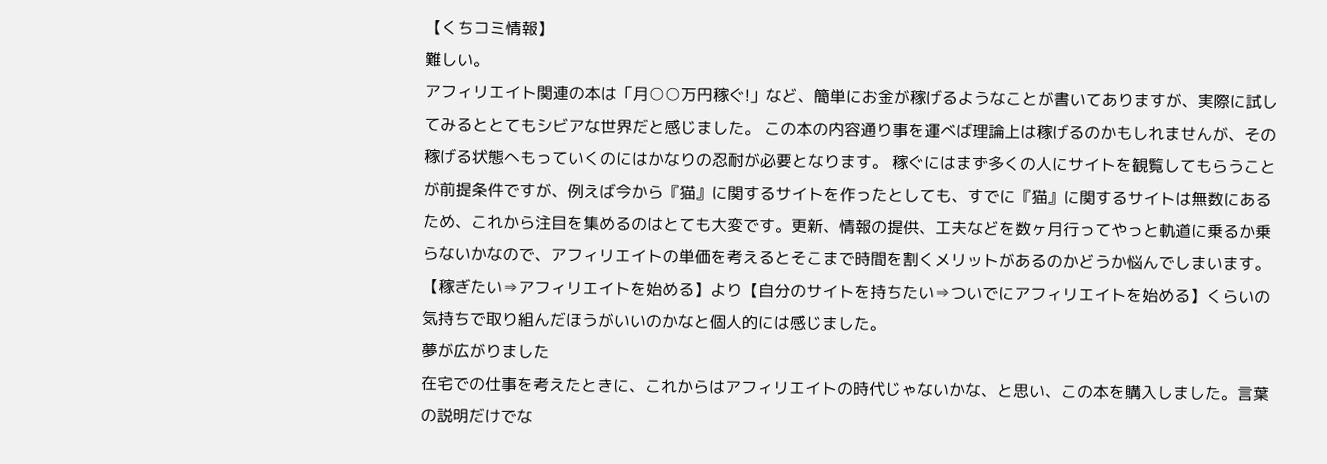【くちコミ情報】
難しい。
アフィリエイト関連の本は「月○○万円稼ぐ!」など、簡単にお金が稼げるようなことが書いてありますが、実際に試してみるととてもシビアな世界だと感じました。 この本の内容通り事を運べば理論上は稼げるのかもしれませんが、その稼げる状態へもっていくのにはかなりの忍耐が必要となります。 稼ぐにはまず多くの人にサイトを観覧してもらうことが前提条件ですが、例えば今から『猫』に関するサイトを作ったとしても、すでに『猫』に関するサイトは無数にあるため、これから注目を集めるのはとても大変です。更新、情報の提供、工夫などを数ヶ月行ってやっと軌道に乗るか乗らないかなので、アフィリエイトの単価を考えるとそこまで時間を割くメリットがあるのかどうか悩んでしまいます。 【稼ぎたい⇒アフィリエイトを始める】より【自分のサイトを持ちたい⇒ついでにアフィリエイトを始める】くらいの気持ちで取り組んだほうがいいのかなと個人的には感じました。
夢が広がりました
在宅での仕事を考えたときに、これからはアフィリエイトの時代じゃないかな、と思い、この本を購入しました。言葉の説明だけでな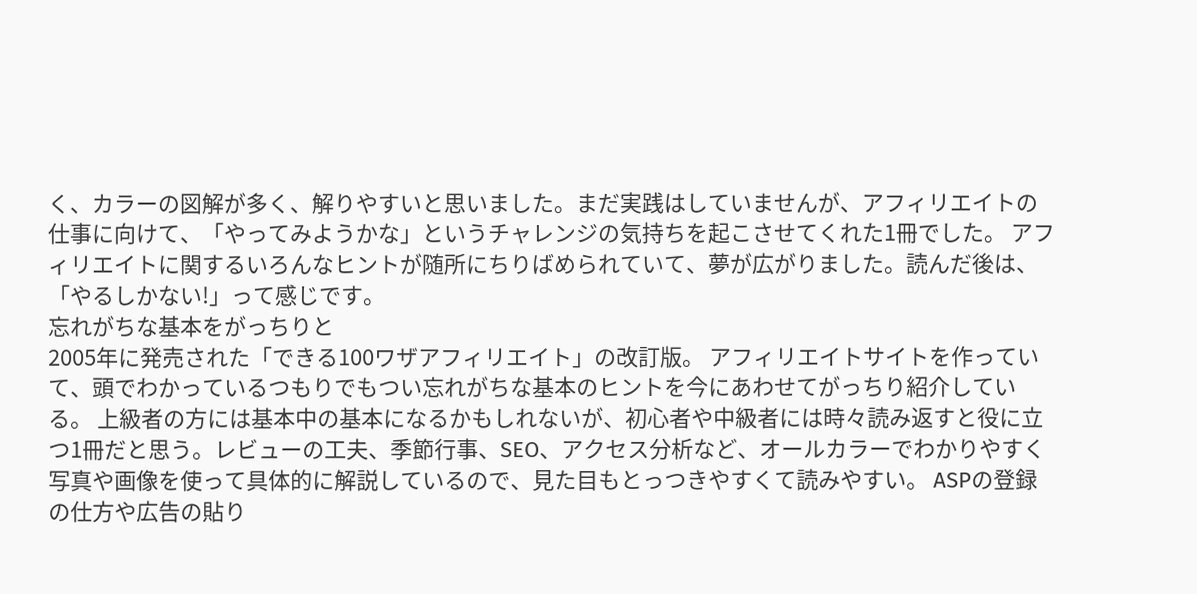く、カラーの図解が多く、解りやすいと思いました。まだ実践はしていませんが、アフィリエイトの仕事に向けて、「やってみようかな」というチャレンジの気持ちを起こさせてくれた1冊でした。 アフィリエイトに関するいろんなヒントが随所にちりばめられていて、夢が広がりました。読んだ後は、「やるしかない!」って感じです。
忘れがちな基本をがっちりと
2005年に発売された「できる100ワザアフィリエイト」の改訂版。 アフィリエイトサイトを作っていて、頭でわかっているつもりでもつい忘れがちな基本のヒントを今にあわせてがっちり紹介している。 上級者の方には基本中の基本になるかもしれないが、初心者や中級者には時々読み返すと役に立つ1冊だと思う。レビューの工夫、季節行事、SEO、アクセス分析など、オールカラーでわかりやすく写真や画像を使って具体的に解説しているので、見た目もとっつきやすくて読みやすい。 ASPの登録の仕方や広告の貼り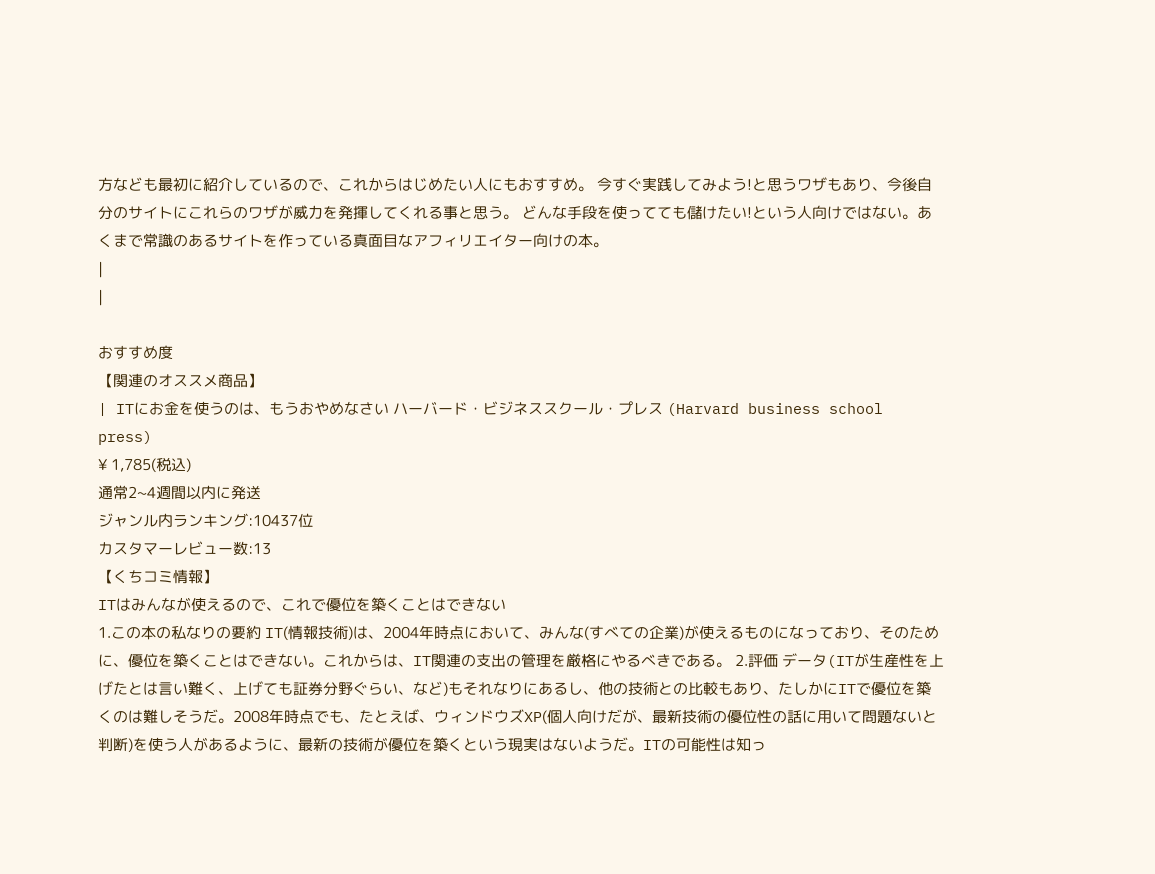方なども最初に紹介しているので、これからはじめたい人にもおすすめ。 今すぐ実践してみよう!と思うワザもあり、今後自分のサイトにこれらのワザが威力を発揮してくれる事と思う。 どんな手段を使ってても儲けたい!という人向けではない。あくまで常識のあるサイトを作っている真面目なアフィリエイター向けの本。
|
|

おすすめ度
【関連のオススメ商品】
| ITにお金を使うのは、もうおやめなさい ハーバード・ビジネススクール・プレス (Harvard business school press)
¥ 1,785(税込)
通常2~4週間以内に発送
ジャンル内ランキング:10437位
カスタマーレビュー数:13
【くちコミ情報】
ITはみんなが使えるので、これで優位を築くことはできない
1.この本の私なりの要約 IT(情報技術)は、2004年時点において、みんな(すべての企業)が使えるものになっており、そのために、優位を築くことはできない。これからは、IT関連の支出の管理を厳格にやるべきである。 2.評価 データ(ITが生産性を上げたとは言い難く、上げても証券分野ぐらい、など)もそれなりにあるし、他の技術との比較もあり、たしかにITで優位を築くのは難しそうだ。2008年時点でも、たとえば、ウィンドウズXP(個人向けだが、最新技術の優位性の話に用いて問題ないと判断)を使う人があるように、最新の技術が優位を築くという現実はないようだ。ITの可能性は知っ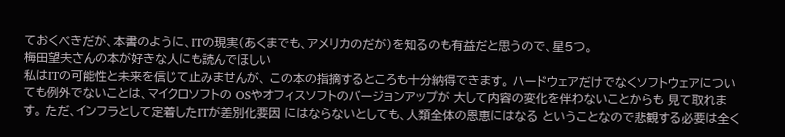ておくべきだが、本書のように、ITの現実(あくまでも、アメリカのだが)を知るのも有益だと思うので、星5つ。
梅田望夫さんの本が好きな人にも読んでほしい
私はITの可能性と未来を信じて止みませんが、 この本の指摘するところも十分納得できます。 ハードウェアだけでなくソフトウェアについ ても例外でないことは、マイクロソフトの OSやオフィスソフトのバージョンアップが 大して内容の変化を伴わないことからも 見て取れます。 ただ、インフラとして定着したITが差別化要因 にはならないとしても、人類全体の恩恵にはなる ということなので悲観する必要は全く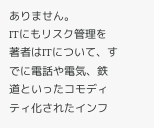ありません。
ITにもリスク管理を
著者はITについて、すでに電話や電気、鉄道といったコモディティ化されたインフ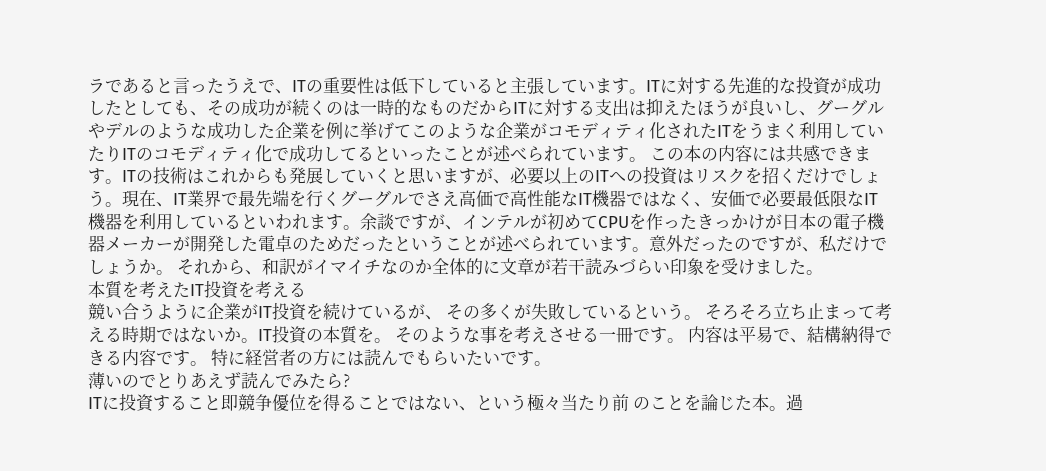ラであると言ったうえで、ITの重要性は低下していると主張しています。ITに対する先進的な投資が成功したとしても、その成功が続くのは一時的なものだからITに対する支出は抑えたほうが良いし、グーグルやデルのような成功した企業を例に挙げてこのような企業がコモディティ化されたITをうまく利用していたりITのコモディティ化で成功してるといったことが述べられています。 この本の内容には共感できます。ITの技術はこれからも発展していくと思いますが、必要以上のITへの投資はリスクを招くだけでしょう。現在、IT業界で最先端を行くグーグルでさえ高価で高性能なIT機器ではなく、安価で必要最低限なIT機器を利用しているといわれます。余談ですが、インテルが初めてCPUを作ったきっかけが日本の電子機器メーカーが開発した電卓のためだったということが述べられています。意外だったのですが、私だけでしょうか。 それから、和訳がイマイチなのか全体的に文章が若干読みづらい印象を受けました。
本質を考えたIT投資を考える
競い合うように企業がIT投資を続けているが、 その多くが失敗しているという。 そろそろ立ち止まって考える時期ではないか。IT投資の本質を。 そのような事を考えさせる一冊です。 内容は平易で、結構納得できる内容です。 特に経営者の方には読んでもらいたいです。
薄いのでとりあえず読んでみたら?
ITに投資すること即競争優位を得ることではない、という極々当たり前 のことを論じた本。過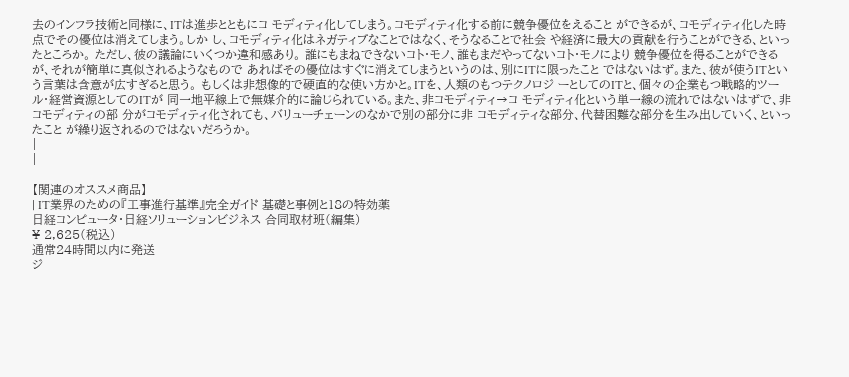去のインフラ技術と同様に、ITは進歩とともにコ モディティ化してしまう。コモディティ化する前に競争優位をえること ができるが、コモディティ化した時点でその優位は消えてしまう。しか し、コモディティ化はネガティブなことではなく、そうなることで社会 や経済に最大の貢献を行うことができる、といったところか。 ただし、彼の議論にいくつか違和感あり。 誰にもまねできないコト・モノ、誰もまだやってないコト・モノにより 競争優位を得ることができるが、それが簡単に真似されるようなもので あればその優位はすぐに消えてしまうというのは、別にITに限ったこと ではないはず。また、彼が使うITという言葉は含意が広すぎると思う。 もしくは非想像的で硬直的な使い方かと。ITを、人類のもつテクノロジ ーとしてのITと、個々の企業もつ戦略的ツール・経営資源としてのITが 同一地平線上で無媒介的に論じられている。また、非コモディティ→コ モディティ化という単一線の流れではないはずで、非コモディティの部 分がコモディティ化されても、バリューチェーンのなかで別の部分に非 コモディティな部分、代替困難な部分を生み出していく、といったこと が繰り返されるのではないだろうか。
|
|

【関連のオススメ商品】
| IT業界のための『工事進行基準』完全ガイド 基礎と事例と18の特効薬
日経コンピュータ・日経ソリューションビジネス 合同取材班(編集)
¥ 2,625(税込)
通常24時間以内に発送
ジ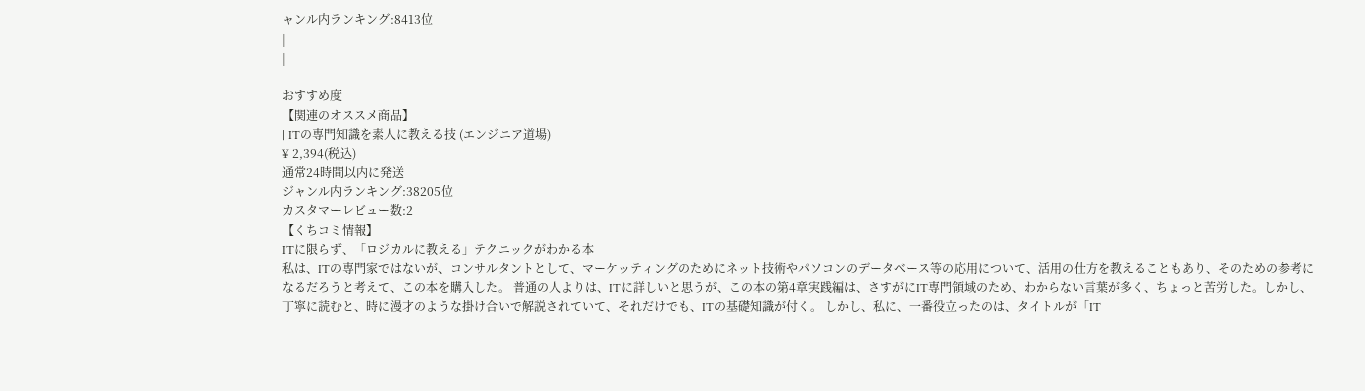ャンル内ランキング:8413位
|
|

おすすめ度
【関連のオススメ商品】
| ITの専門知識を素人に教える技 (エンジニア道場)
¥ 2,394(税込)
通常24時間以内に発送
ジャンル内ランキング:38205位
カスタマーレビュー数:2
【くちコミ情報】
ITに限らず、「ロジカルに教える」テクニックがわかる本
私は、ITの専門家ではないが、コンサルタントとして、マーケッティングのためにネット技術やパソコンのデータベース等の応用について、活用の仕方を教えることもあり、そのための参考になるだろうと考えて、この本を購入した。 普通の人よりは、ITに詳しいと思うが、この本の第4章実践編は、さすがにIT専門領域のため、わからない言葉が多く、ちょっと苦労した。しかし、丁寧に読むと、時に漫才のような掛け合いで解説されていて、それだけでも、ITの基礎知識が付く。 しかし、私に、一番役立ったのは、タイトルが「IT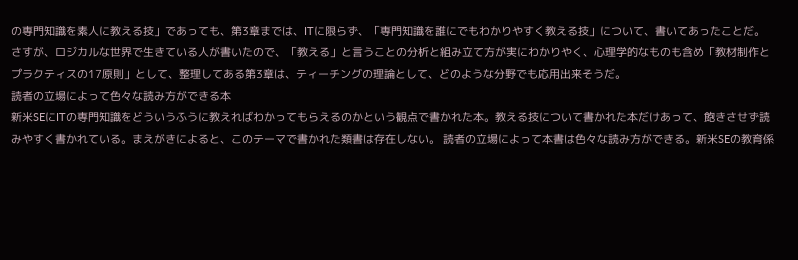の専門知識を素人に教える技」であっても、第3章までは、ITに限らず、「専門知識を誰にでもわかりやすく教える技」について、書いてあったことだ。 さすが、ロジカルな世界で生きている人が書いたので、「教える」と言うことの分析と組み立て方が実にわかりやく、心理学的なものも含め「教材制作とプラクティスの17原則」として、整理してある第3章は、ティーチングの理論として、どのような分野でも応用出来そうだ。
読者の立場によって色々な読み方ができる本
新米SEにITの専門知識をどういうふうに教えればわかってもらえるのかという観点で書かれた本。教える技について書かれた本だけあって、飽きさせず読みやすく書かれている。まえがきによると、このテーマで書かれた類書は存在しない。 読者の立場によって本書は色々な読み方ができる。新米SEの教育係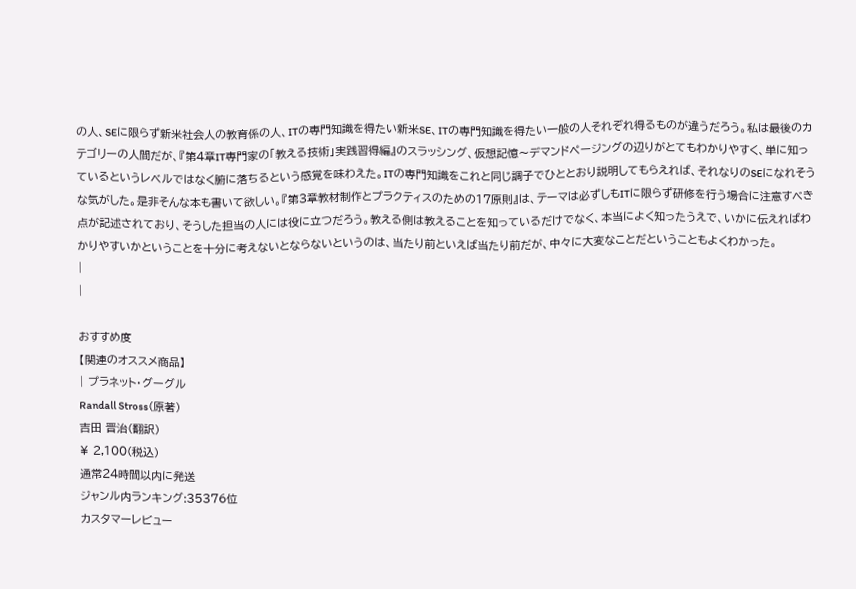の人、SEに限らず新米社会人の教育係の人、ITの専門知識を得たい新米SE、ITの専門知識を得たい一般の人それぞれ得るものが違うだろう。私は最後のカテゴリーの人間だが、『第4章IT専門家の「教える技術」実践習得編』のスラッシング、仮想記憶〜デマンドページングの辺りがとてもわかりやすく、単に知っているというレベルではなく腑に落ちるという感覚を味わえた。ITの専門知識をこれと同じ調子でひととおり説明してもらえれば、それなりのSEになれそうな気がした。是非そんな本も書いて欲しい。『第3章教材制作とプラクティスのための17原則』は、テーマは必ずしもITに限らず研修を行う場合に注意すべき点が記述されており、そうした担当の人には役に立つだろう。教える側は教えることを知っているだけでなく、本当によく知ったうえで、いかに伝えればわかりやすいかということを十分に考えないとならないというのは、当たり前といえば当たり前だが、中々に大変なことだということもよくわかった。
|
|

おすすめ度
【関連のオススメ商品】
| プラネット・グーグル
Randall Stross(原著)
吉田 晋治(翻訳)
¥ 2,100(税込)
通常24時間以内に発送
ジャンル内ランキング:35376位
カスタマーレビュー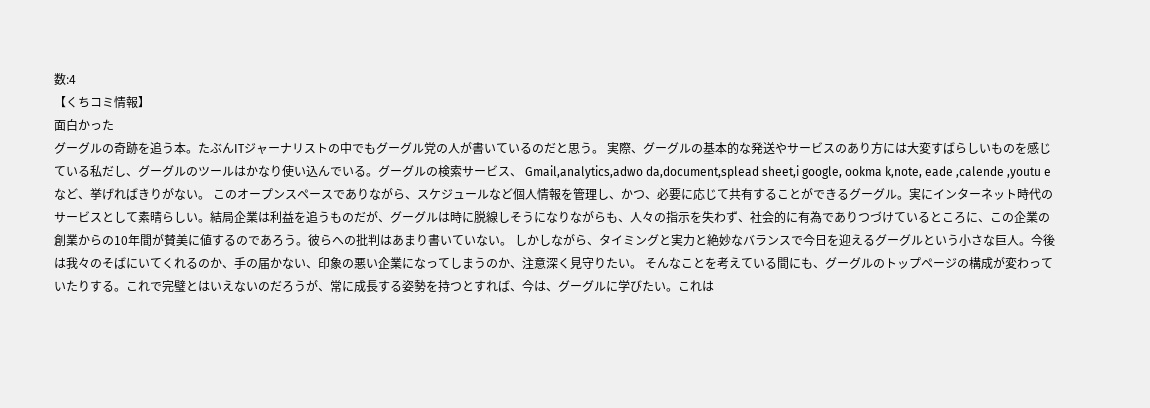数:4
【くちコミ情報】
面白かった
グーグルの奇跡を追う本。たぶんITジャーナリストの中でもグーグル党の人が書いているのだと思う。 実際、グーグルの基本的な発送やサービスのあり方には大変すばらしいものを感じている私だし、グーグルのツールはかなり使い込んでいる。グーグルの検索サービス、 Gmail,analytics,adwo da,document,splead sheet,i google, ookma k,note, eade ,calende ,youtu eなど、挙げればきりがない。 このオープンスペースでありながら、スケジュールなど個人情報を管理し、かつ、必要に応じて共有することができるグーグル。実にインターネット時代のサービスとして素晴らしい。結局企業は利益を追うものだが、グーグルは時に脱線しそうになりながらも、人々の指示を失わず、社会的に有為でありつづけているところに、この企業の創業からの10年間が賛美に値するのであろう。彼らへの批判はあまり書いていない。 しかしながら、タイミングと実力と絶妙なバランスで今日を迎えるグーグルという小さな巨人。今後は我々のそばにいてくれるのか、手の届かない、印象の悪い企業になってしまうのか、注意深く見守りたい。 そんなことを考えている間にも、グーグルのトップページの構成が変わっていたりする。これで完璧とはいえないのだろうが、常に成長する姿勢を持つとすれば、今は、グーグルに学びたい。これは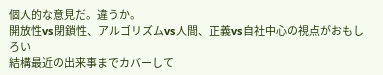個人的な意見だ。違うか。
開放性vs閉鎖性、アルゴリズムvs人間、正義vs自社中心の視点がおもしろい
結構最近の出来事までカバーして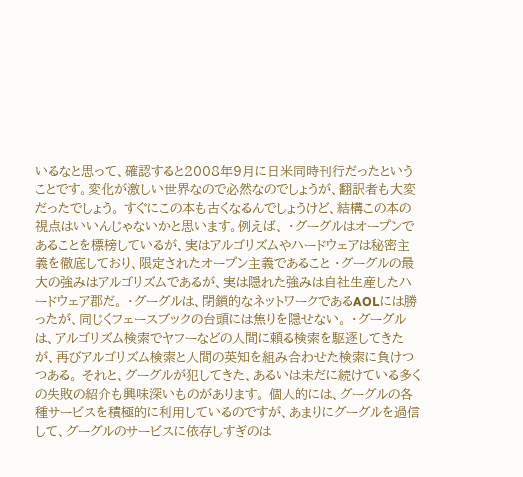いるなと思って、確認すると2008年9月に日米同時刊行だったということです。変化が激しい世界なので必然なのでしょうが、翻訳者も大変だったでしょう。 すぐにこの本も古くなるんでしょうけど、結構この本の視点はいいんじゃないかと思います。例えば、 ・グーグルはオープンであることを標榜しているが、実はアルゴリズムやハードウェアは秘密主義を徹底しており、限定されたオープン主義であること ・グーグルの最大の強みはアルゴリズムであるが、実は隠れた強みは自社生産したハードウェア郡だ。 ・グーグルは、閉鎖的なネットワークであるAOLには勝ったが、同じくフェースブックの台頭には焦りを隠せない。 ・グーグルは、アルゴリズム検索でヤフーなどの人間に頼る検索を駆逐してきたが、再びアルゴリズム検索と人間の英知を組み合わせた検索に負けつつある。 それと、グーグルが犯してきた、あるいは未だに続けている多くの失敗の紹介も興味深いものがあります。 個人的には、グーグルの各種サービスを積極的に利用しているのですが、あまりにグーグルを過信して、グーグルのサービスに依存しすぎのは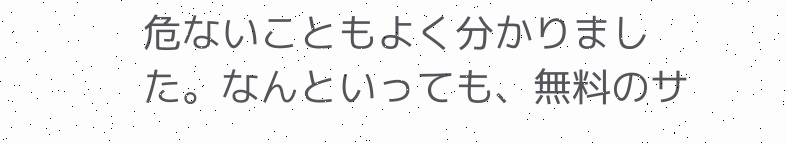危ないこともよく分かりました。なんといっても、無料のサ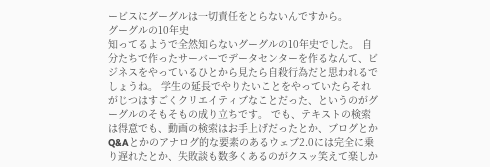ービスにグーグルは一切責任をとらないんですから。
グーグルの10年史
知ってるようで全然知らないグーグルの10年史でした。 自分たちで作ったサーバーでデータセンターを作るなんて、ビジネスをやっているひとから見たら自殺行為だと思われるでしょうね。 学生の延長でやりたいことをやっていたらそれがじつはすごくクリエイティブなことだった、というのがグーグルのそもそもの成り立ちです。 でも、テキストの検索は得意でも、動画の検索はお手上げだったとか、ブログとかQ&Aとかのアナログ的な要素のあるウェブ2.0には完全に乗り遅れたとか、失敗談も数多くあるのがクスッ笑えて楽しか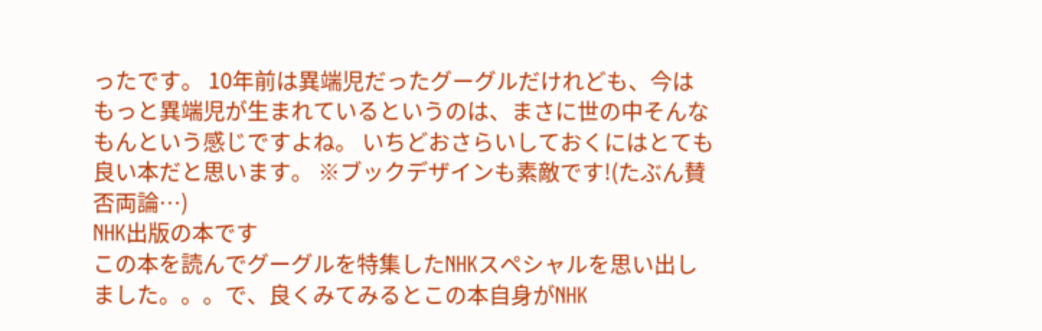ったです。 10年前は異端児だったグーグルだけれども、今はもっと異端児が生まれているというのは、まさに世の中そんなもんという感じですよね。 いちどおさらいしておくにはとても良い本だと思います。 ※ブックデザインも素敵です!(たぶん賛否両論…)
NHK出版の本です
この本を読んでグーグルを特集したNHKスペシャルを思い出しました。。。で、良くみてみるとこの本自身がNHK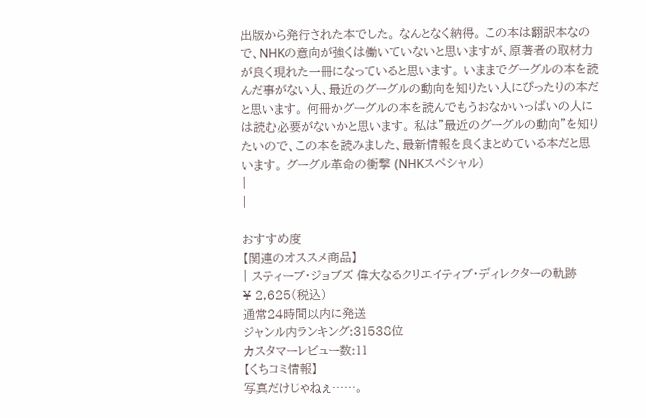出版から発行された本でした。 なんとなく納得。 この本は翻訳本なので、NHKの意向が強くは働いていないと思いますが、原著者の取材力が良く現れた一冊になっていると思います。 いままでグーグルの本を読んだ事がない人、最近のグーグルの動向を知りたい人にぴったりの本だと思います。 何冊かグーグルの本を読んでもうおなかいっぱいの人には読む必要がないかと思います。 私は”最近のグーグルの動向”を知りたいので、この本を読みました、最新情報を良くまとめている本だと思います。 グーグル革命の衝撃 (NHKスペシャル)
|
|

おすすめ度
【関連のオススメ商品】
| スティーブ・ジョブズ 偉大なるクリエイティブ・ディレクターの軌跡
¥ 2,625(税込)
通常24時間以内に発送
ジャンル内ランキング:31538位
カスタマーレビュー数:11
【くちコミ情報】
写真だけじゃねぇ……。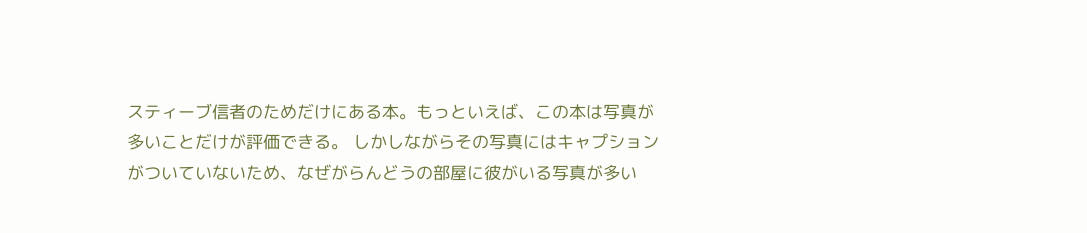スティーブ信者のためだけにある本。もっといえば、この本は写真が多いことだけが評価できる。 しかしながらその写真にはキャプションがついていないため、なぜがらんどうの部屋に彼がいる写真が多い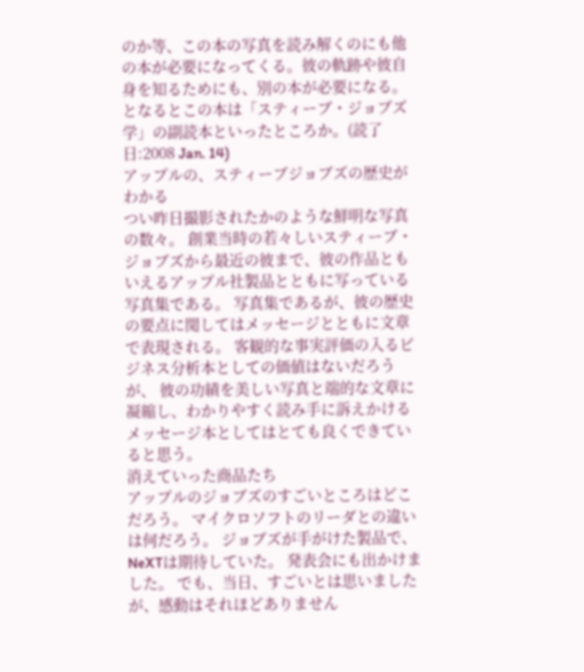のか等、この本の写真を読み解くのにも他の本が必要になってくる。彼の軌跡や彼自身を知るためにも、別の本が必要になる。となるとこの本は「スティーブ・ジョブズ学」の副読本といったところか。(読了日:2008 Jan. 14)
アップルの、スティーブジョブズの歴史がわかる
つい昨日撮影されたかのような鮮明な写真の数々。 創業当時の若々しいスティーブ・ジョブズから最近の彼まで、彼の作品ともいえるアップル社製品とともに写っている写真集である。 写真集であるが、彼の歴史の要点に関してはメッセージとともに文章で表現される。 客観的な事実評価の入るビジネス分析本としての価値はないだろうが、 彼の功績を美しい写真と端的な文章に凝縮し、わかりやすく読み手に訴えかけるメッセージ本としてはとても良くできていると思う。
消えていった商品たち
アップルのジョブズのすごいところはどこだろう。 マイクロソフトのリーダとの違いは何だろう。 ジョブズが手がけた製品で、NeXTは期待していた。 発表会にも出かけました。 でも、当日、すごいとは思いましたが、感動はそれほどありません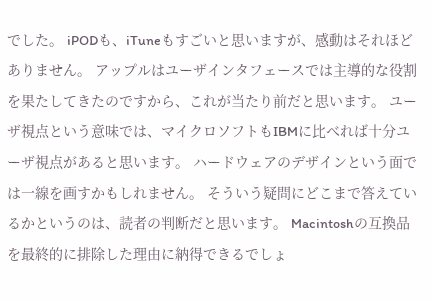でした。 iPODも、iTuneもすごいと思いますが、感動はそれほどありません。 アップルはユーザインタフェースでは主導的な役割を果たしてきたのですから、これが当たり前だと思います。 ユーザ視点という意味では、マイクロソフトもIBMに比べれば十分ユーザ視点があると思います。 ハードウェアのデザインという面では一線を画すかもしれません。 そういう疑問にどこまで答えているかというのは、読者の判断だと思います。 Macintoshの互換品を最終的に排除した理由に納得できるでしょ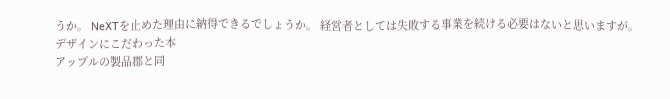うか。 NeXTを止めた理由に納得できるでしょうか。 経営者としては失敗する事業を続ける必要はないと思いますが。
デザインにこだわった本
アップルの製品郡と同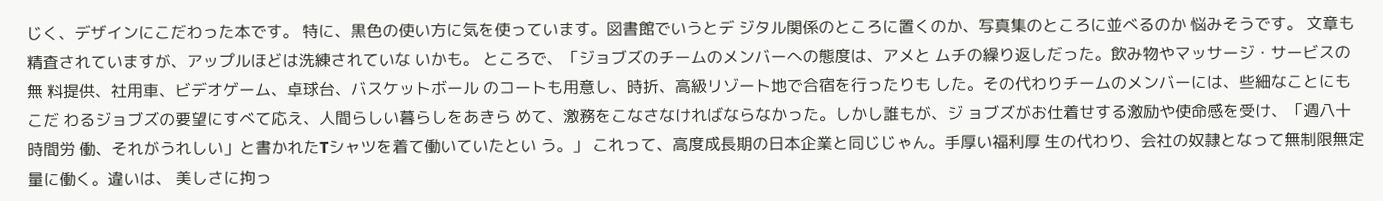じく、デザインにこだわった本です。 特に、黒色の使い方に気を使っています。図書館でいうとデ ジタル関係のところに置くのか、写真集のところに並べるのか 悩みそうです。 文章も精査されていますが、アップルほどは洗練されていな いかも。 ところで、「ジョブズのチームのメンバーへの態度は、アメと ムチの繰り返しだった。飲み物やマッサージ・サービスの無 料提供、社用車、ビデオゲーム、卓球台、バスケットボール のコートも用意し、時折、高級リゾート地で合宿を行ったりも した。その代わりチームのメンバーには、些細なことにもこだ わるジョブズの要望にすべて応え、人間らしい暮らしをあきら めて、激務をこなさなければならなかった。しかし誰もが、ジ ョブズがお仕着せする激励や使命感を受け、「週八十時間労 働、それがうれしい」と書かれたTシャツを着て働いていたとい う。」 これって、高度成長期の日本企業と同じじゃん。手厚い福利厚 生の代わり、会社の奴隷となって無制限無定量に働く。違いは、 美しさに拘っ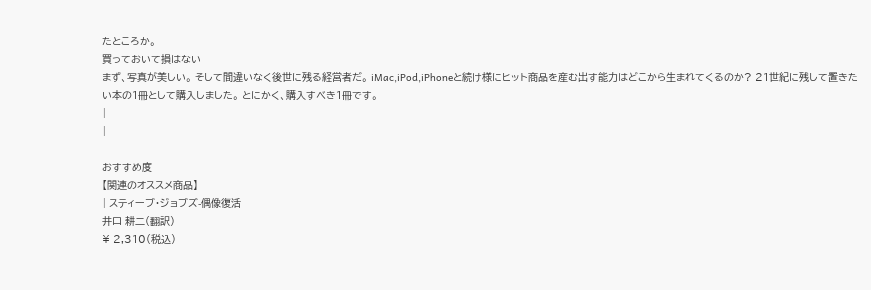たところか。
買っておいて損はない
まず、写真が美しい。 そして間違いなく後世に残る経営者だ。 iMac,iPod,iPhoneと続け様にヒット商品を産む出す能力はどこから生まれてくるのか? 21世紀に残して置きたい本の1冊として購入しました。 とにかく、購入すべき1冊です。
|
|

おすすめ度
【関連のオススメ商品】
| スティーブ・ジョブズ-偶像復活
井口 耕二(翻訳)
¥ 2,310(税込)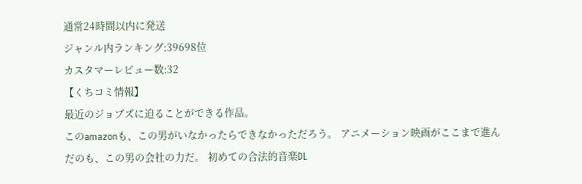通常24時間以内に発送
ジャンル内ランキング:39698位
カスタマーレビュー数:32
【くちコミ情報】
最近のジョブズに迫ることができる作品。
このamazonも、この男がいなかったらできなかっただろう。 アニメーション映画がここまで進んだのも、この男の会社の力だ。 初めての合法的音楽DL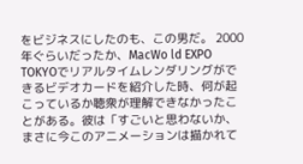をビジネスにしたのも、この男だ。 2000年ぐらいだったか、MacWo ld EXPO TOKYOでリアルタイムレンダリングができるビデオカードを紹介した時、何が起こっているか聴衆が理解できなかったことがある。彼は「すごいと思わないか、まさに今このアニメーションは描かれて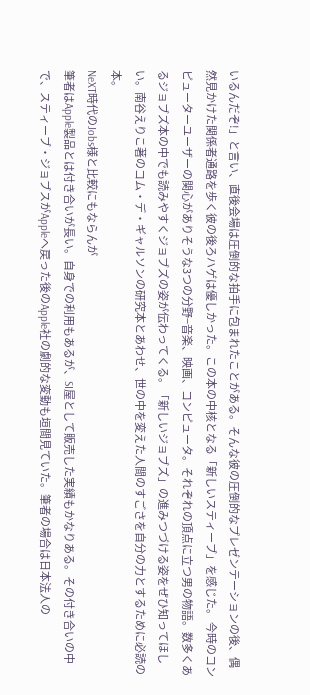いるんだぞ!」と言い、直後会場は圧倒的な拍手に包まれたことがある。そんな彼の圧倒的なプレゼンテーションの後、偶然見かけた関係者通路を歩く彼の後ろハゲは優しかった。この本の中核となる「新しいスティーブ」を感じた。 今時のコンピューターユーザーの関心がありそうな3つの分野−音楽、映画、コンピュータ。それぞれの頂点に立つ男の物語。数多くあるジョブズ本の中でも読みやすくジョブズの姿が伝わってくる。「新しいジョブズ」の進みつづける姿をぜひ知ってほしい。南谷えりこ著のコム・デ・ギャルソンの研究本とあわせ、世の中を変えた人間のすごさを自分の力とするために必読の本。
NeXT時代のJobs様と比較にもならんが
筆者はApple製品とは付き合いが長い。自身での利用もあるが、SI屋として販売した実績もかなりある。その付き合いの中で、スティーブ・ジョブスがAppleへ戻った後のApple社の劇的な変動も垣間見ていた。筆者の場合は日本法人の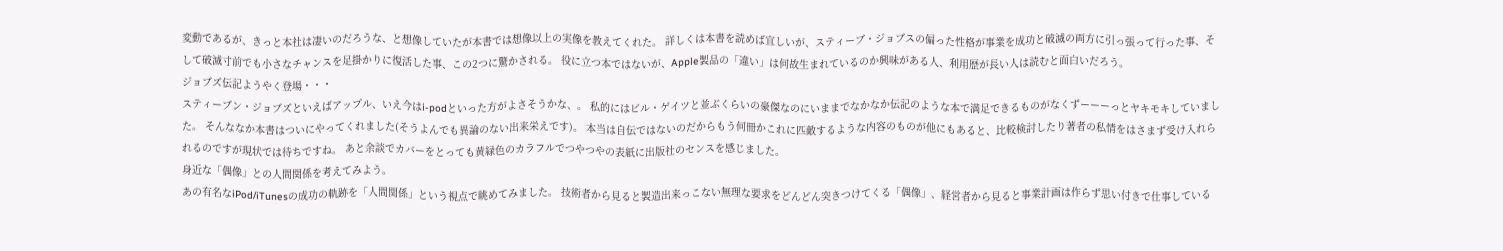変動であるが、きっと本社は凄いのだろうな、と想像していたが本書では想像以上の実像を教えてくれた。 詳しくは本書を読めば宜しいが、スティーブ・ジョブスの偏った性格が事業を成功と破滅の両方に引っ張って行った事、そして破滅寸前でも小さなチャンスを足掛かりに復活した事、この2つに驚かされる。 役に立つ本ではないが、Apple製品の「違い」は何故生まれているのか興味がある人、利用歴が長い人は読むと面白いだろう。
ジョブズ伝記ようやく登場・・・
スティーブン・ジョブズといえばアップル、いえ今はi-podといった方がよさそうかな、。 私的にはビル・ゲイツと並ぶくらいの豪傑なのにいままでなかなか伝記のような本で満足できるものがなくずーーーっとヤキモキしていました。 そんななか本書はついにやってくれました(そうよんでも異論のない出来栄えです)。 本当は自伝ではないのだからもう何冊かこれに匹敵するような内容のものが他にもあると、比較検討したり著者の私情をはさまず受け入れられるのですが現状では待ちですね。 あと余談でカバーをとっても黄緑色のカラフルでつやつやの表紙に出版社のセンスを感じました。
身近な「偶像」との人間関係を考えてみよう。
あの有名なiPod/iTunesの成功の軌跡を「人間関係」という視点で眺めてみました。 技術者から見ると製造出来っこない無理な要求をどんどん突きつけてくる「偶像」、経営者から見ると事業計画は作らず思い付きで仕事している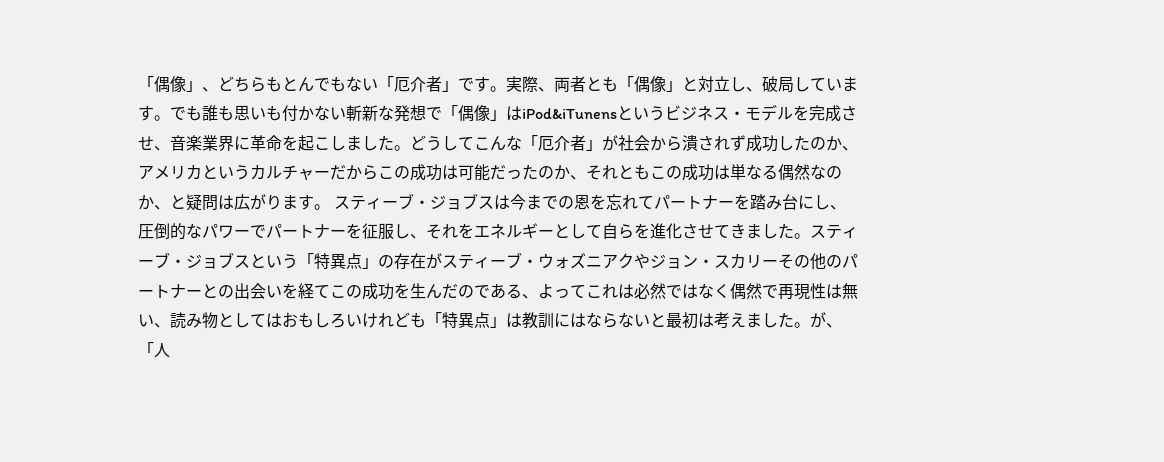「偶像」、どちらもとんでもない「厄介者」です。実際、両者とも「偶像」と対立し、破局しています。でも誰も思いも付かない斬新な発想で「偶像」はiPod&iTunensというビジネス・モデルを完成させ、音楽業界に革命を起こしました。どうしてこんな「厄介者」が社会から潰されず成功したのか、アメリカというカルチャーだからこの成功は可能だったのか、それともこの成功は単なる偶然なのか、と疑問は広がります。 スティーブ・ジョブスは今までの恩を忘れてパートナーを踏み台にし、圧倒的なパワーでパートナーを征服し、それをエネルギーとして自らを進化させてきました。スティーブ・ジョブスという「特異点」の存在がスティーブ・ウォズニアクやジョン・スカリーその他のパートナーとの出会いを経てこの成功を生んだのである、よってこれは必然ではなく偶然で再現性は無い、読み物としてはおもしろいけれども「特異点」は教訓にはならないと最初は考えました。が、「人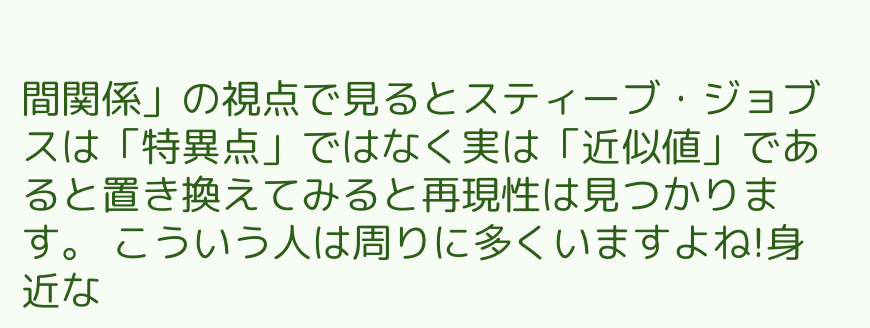間関係」の視点で見るとスティーブ・ジョブスは「特異点」ではなく実は「近似値」であると置き換えてみると再現性は見つかります。 こういう人は周りに多くいますよね!身近な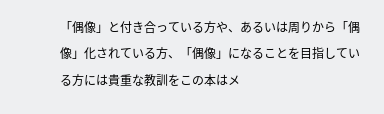「偶像」と付き合っている方や、あるいは周りから「偶像」化されている方、「偶像」になることを目指している方には貴重な教訓をこの本はメ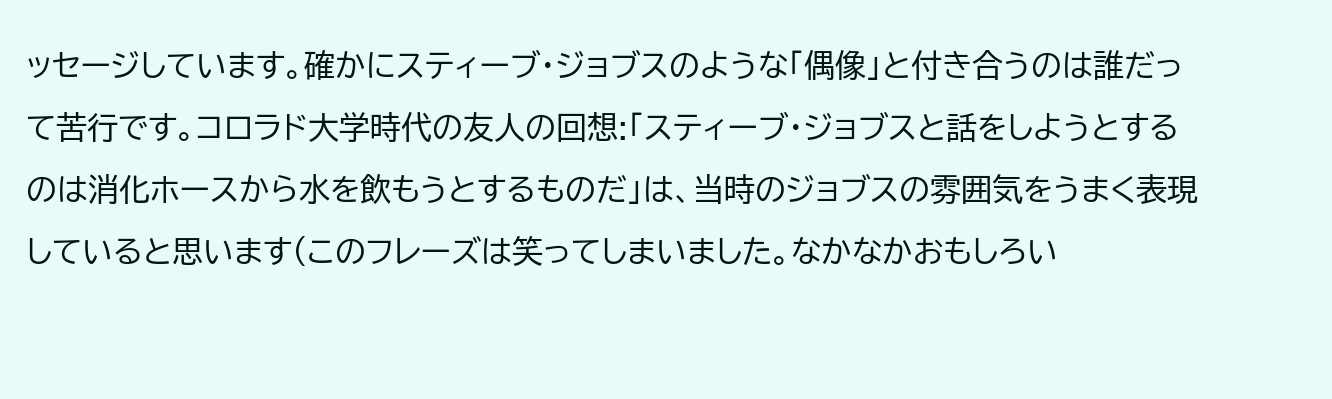ッセージしています。確かにスティーブ・ジョブスのような「偶像」と付き合うのは誰だって苦行です。コロラド大学時代の友人の回想:「スティーブ・ジョブスと話をしようとするのは消化ホースから水を飲もうとするものだ」は、当時のジョブスの雰囲気をうまく表現していると思います(このフレーズは笑ってしまいました。なかなかおもしろい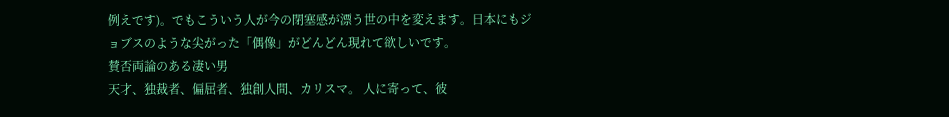例えです)。でもこういう人が今の閉塞感が漂う世の中を変えます。日本にもジョブスのような尖がった「偶像」がどんどん現れて欲しいです。
賛否両論のある凄い男
天才、独裁者、偏屈者、独創人間、カリスマ。 人に寄って、彼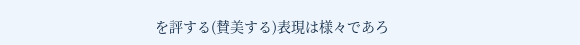を評する(賛美する)表現は様々であろ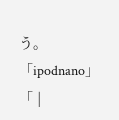う。 「ipodnano」「 |